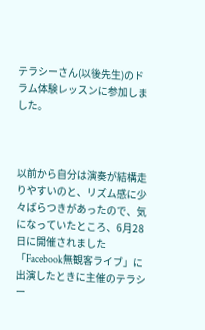テラシーさん(以後先生)のドラム体験レッスンに参加しました。



以前から自分は演奏が結構走りやすいのと、リズム感に少々ばらつきがあったので、気になっていたところ、6月28日に開催されました「Facebook無観客ライブ」に出演したときに主催のテラシー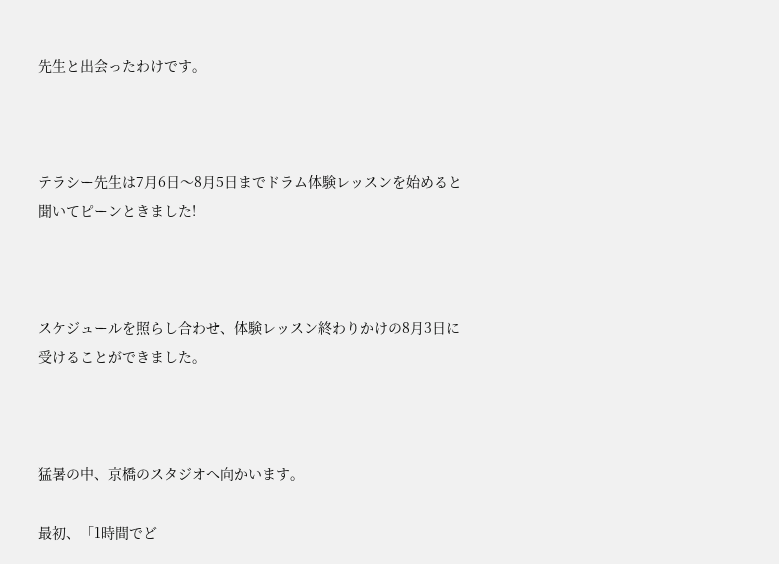先生と出会ったわけです。



テラシー先生は7月6日〜8月5日までドラム体験レッスンを始めると聞いてピーンときました!



スケジュールを照らし合わせ、体験レッスン終わりかけの8月3日に受けることができました。



猛暑の中、京橋のスタジオへ向かいます。

最初、「1時間でど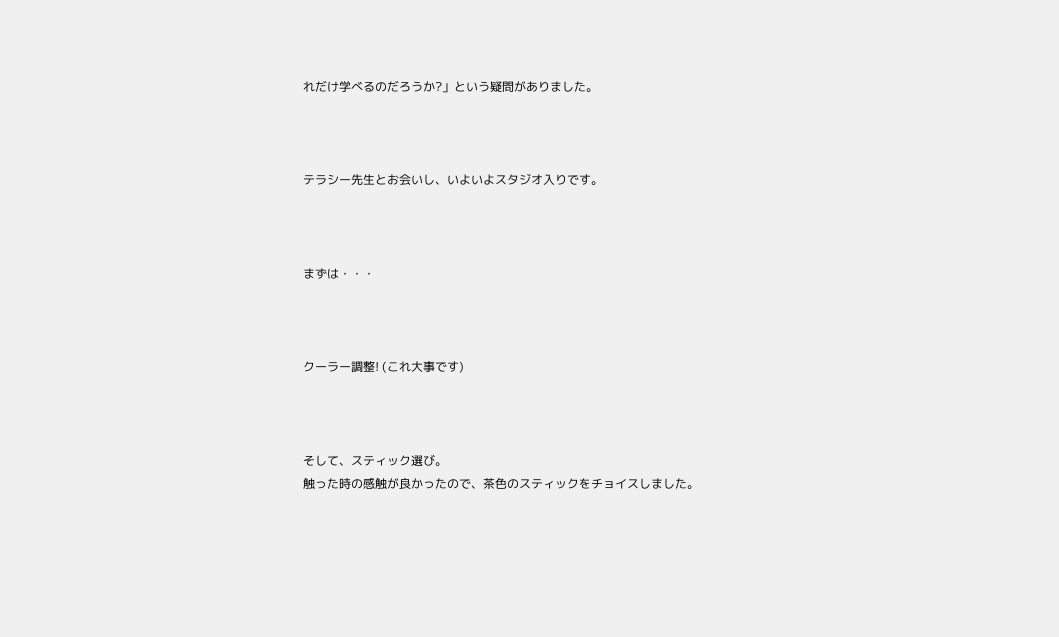れだけ学べるのだろうか?」という疑問がありました。



テラシー先生とお会いし、いよいよスタジオ入りです。



まずは・・・



クーラー調整! (これ大事です)



そして、スティック選び。
触った時の感触が良かったので、茶色のスティックをチョイスしました。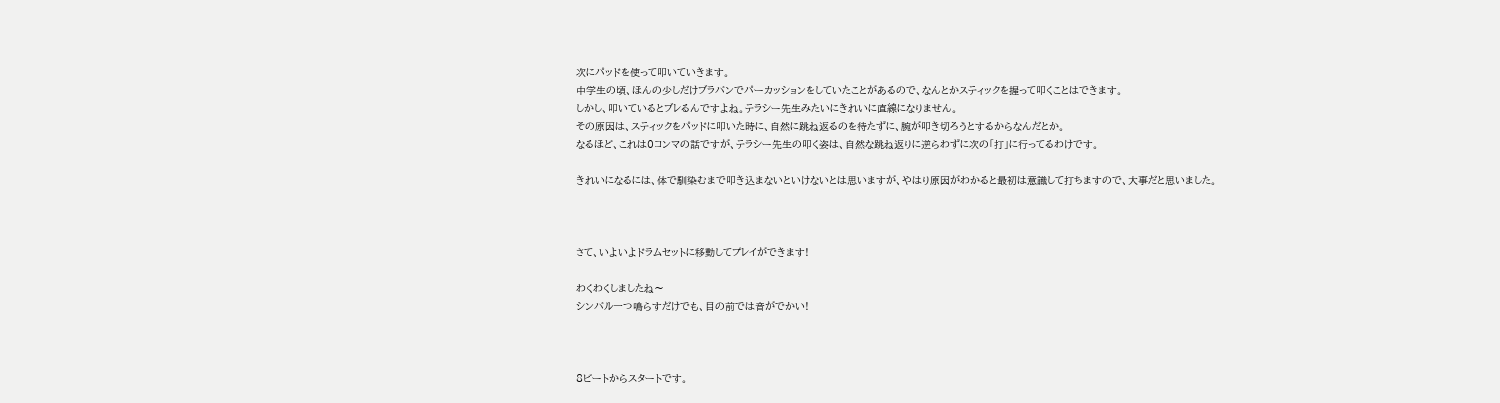次にパッドを使って叩いていきます。
中学生の頃、ほんの少しだけブラバンでパーカッションをしていたことがあるので、なんとかスティックを握って叩くことはできます。
しかし、叩いているとブレるんですよね。テラシー先生みたいにきれいに直線になりません。
その原因は、スティックをパッドに叩いた時に、自然に跳ね返るのを待たずに、腕が叩き切ろうとするからなんだとか。
なるほど、これは0コンマの話ですが、テラシー先生の叩く姿は、自然な跳ね返りに逆らわずに次の「打」に行ってるわけです。

きれいになるには、体で馴染むまで叩き込まないといけないとは思いますが、やはり原因がわかると最初は意識して打ちますので、大事だと思いました。



さて、いよいよドラムセットに移動してプレイができます!

わくわくしましたね〜
シンバル一つ鳴らすだけでも、目の前では音がでかい!



8ビートからスタートです。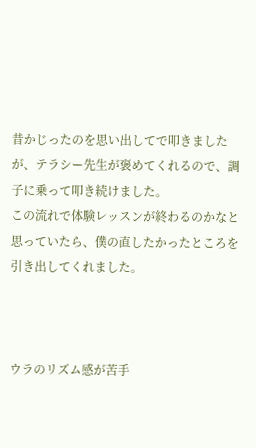昔かじったのを思い出してで叩きましたが、テラシー先生が褒めてくれるので、調子に乗って叩き続けました。
この流れで体験レッスンが終わるのかなと思っていたら、僕の直したかったところを引き出してくれました。



ウラのリズム感が苦手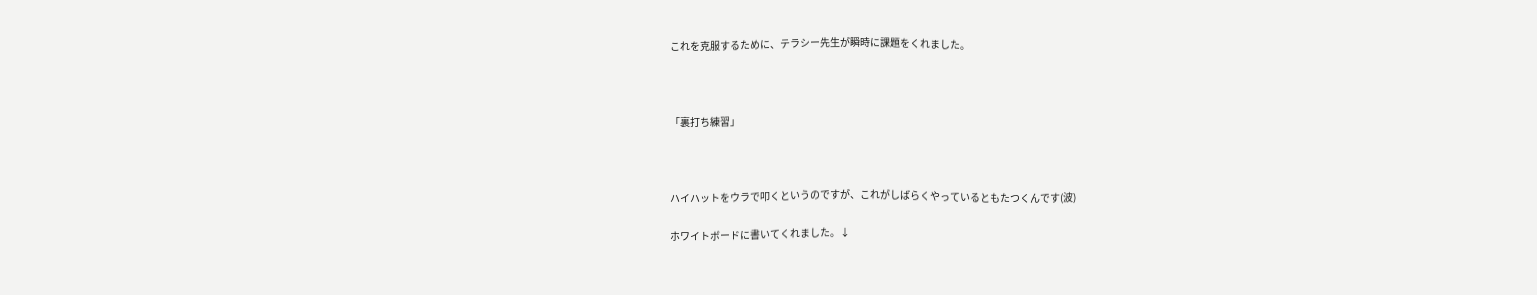これを克服するために、テラシー先生が瞬時に課題をくれました。



「裏打ち練習」



ハイハットをウラで叩くというのですが、これがしばらくやっているともたつくんです(波)

ホワイトボードに書いてくれました。↓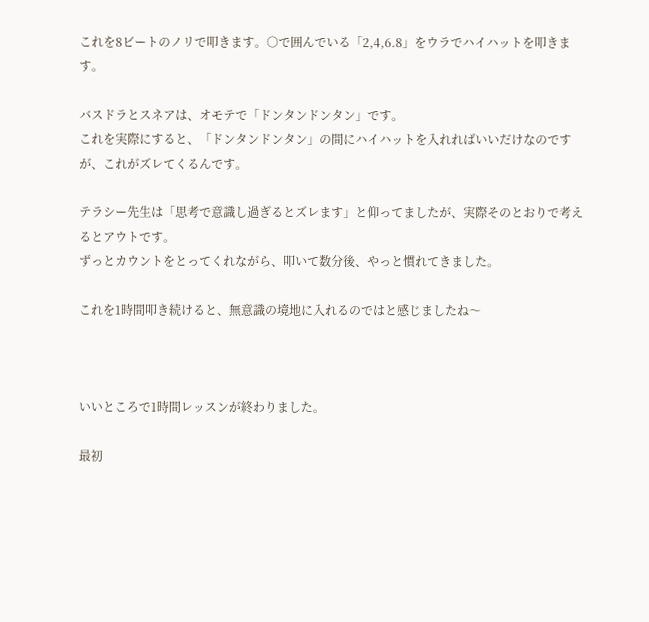これを8ビートのノリで叩きます。○で囲んでいる「2,4,6.8」をウラでハイハットを叩きます。

バスドラとスネアは、オモテで「ドンタンドンタン」です。
これを実際にすると、「ドンタンドンタン」の間にハイハットを入れればいいだけなのですが、これがズレてくるんです。

テラシー先生は「思考で意識し過ぎるとズレます」と仰ってましたが、実際そのとおりで考えるとアウトです。
ずっとカウントをとってくれながら、叩いて数分後、やっと慣れてきました。

これを1時間叩き続けると、無意識の境地に入れるのではと感じましたね〜



いいところで1時間レッスンが終わりました。

最初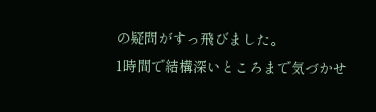の疑問がすっ飛びました。
1時間で結構深いところまで気づかせ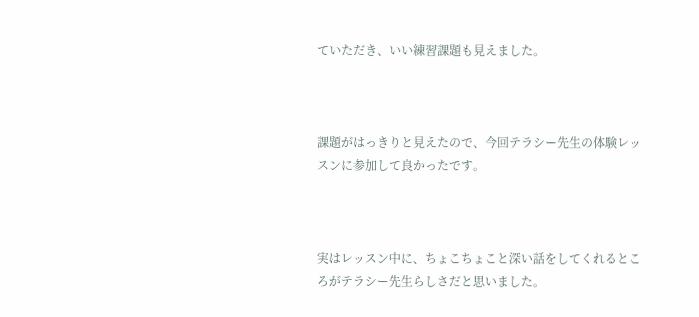ていただき、いい練習課題も見えました。



課題がはっきりと見えたので、今回テラシー先生の体験レッスンに参加して良かったです。



実はレッスン中に、ちょこちょこと深い話をしてくれるところがテラシー先生らしさだと思いました。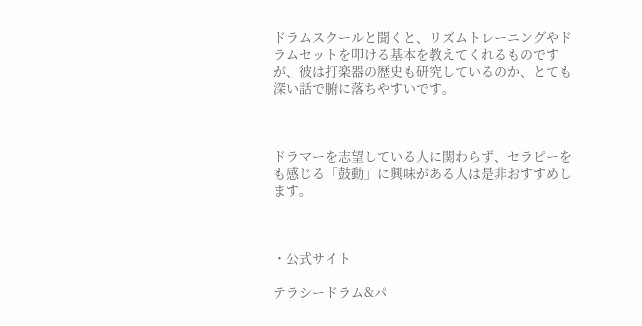ドラムスクールと聞くと、リズムトレーニングやドラムセットを叩ける基本を教えてくれるものですが、彼は打楽器の歴史も研究しているのか、とても深い話で腑に落ちやすいです。



ドラマーを志望している人に関わらず、セラピーをも感じる「鼓動」に興味がある人は是非おすすめします。



・公式サイト

テラシードラム&パ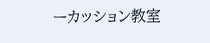ーカッション教室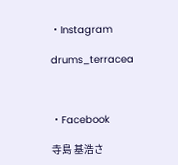・Instagram

drums_terracea



・Facebook

寺島 基浩さ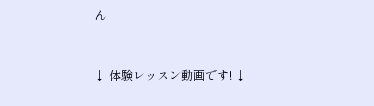ん



↓ 体験レッスン動画です! ↓